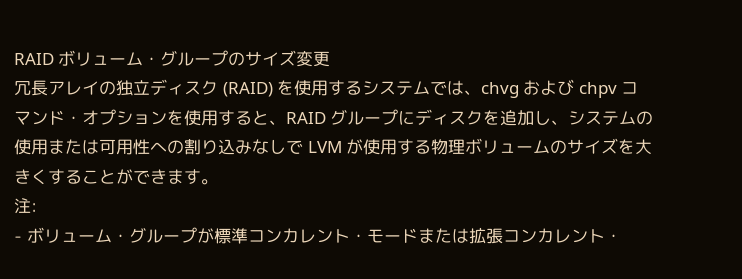RAID ボリューム・グループのサイズ変更
冗長アレイの独立ディスク (RAID) を使用するシステムでは、chvg および chpv コマンド・オプションを使用すると、RAID グループにディスクを追加し、システムの使用または可用性への割り込みなしで LVM が使用する物理ボリュームのサイズを大きくすることができます。
注:
- ボリューム・グループが標準コンカレント・モードまたは拡張コンカレント・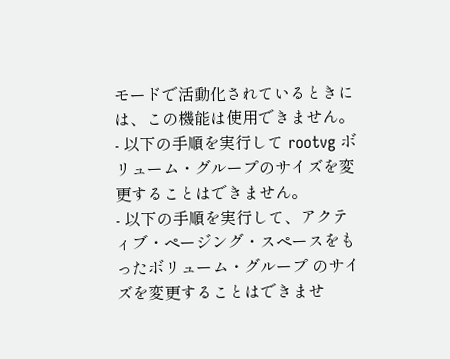モードで活動化されているときには、この機能は使用できません。
- 以下の手順を実行して rootvg ボリューム・グループのサイズを変更することはできません。
- 以下の手順を実行して、アクティブ・ページング・スペースをもったボリューム・グループ のサイズを変更することはできませ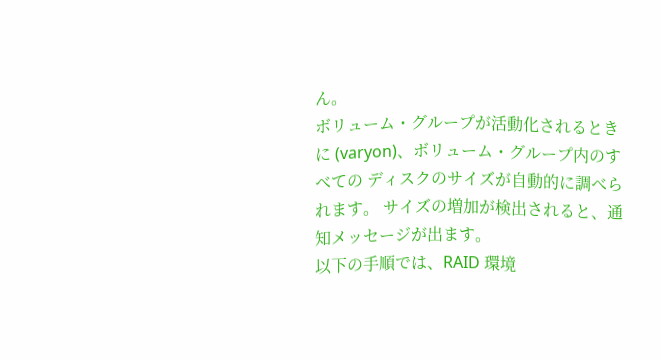ん。
ボリューム・グループが活動化されるときに (varyon)、ボリューム・グループ内のすべての ディスクのサイズが自動的に調べられます。 サイズの増加が検出されると、通知メッセージが出ます。
以下の手順では、RAID 環境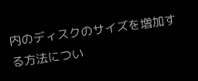内のディスクのサイズを増加する方法につい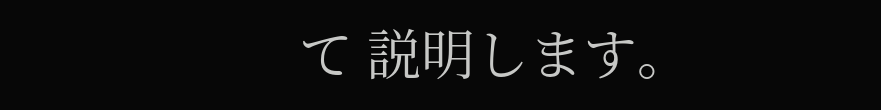て 説明します。